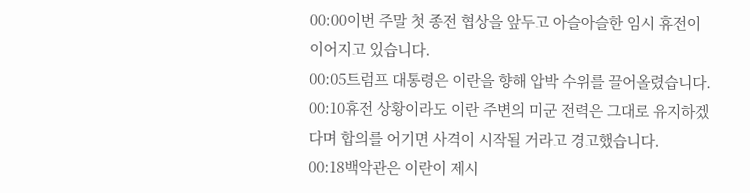00:00이번 주말 첫 종전 협상을 앞두고 아슬아슬한 임시 휴전이 이어지고 있습니다.
00:05트럼프 대통령은 이란을 향해 압박 수위를 끌어올렸습니다.
00:10휴전 상황이라도 이란 주변의 미군 전력은 그대로 유지하겠다며 합의를 어기면 사격이 시작될 거라고 경고했습니다.
00:18백악관은 이란이 제시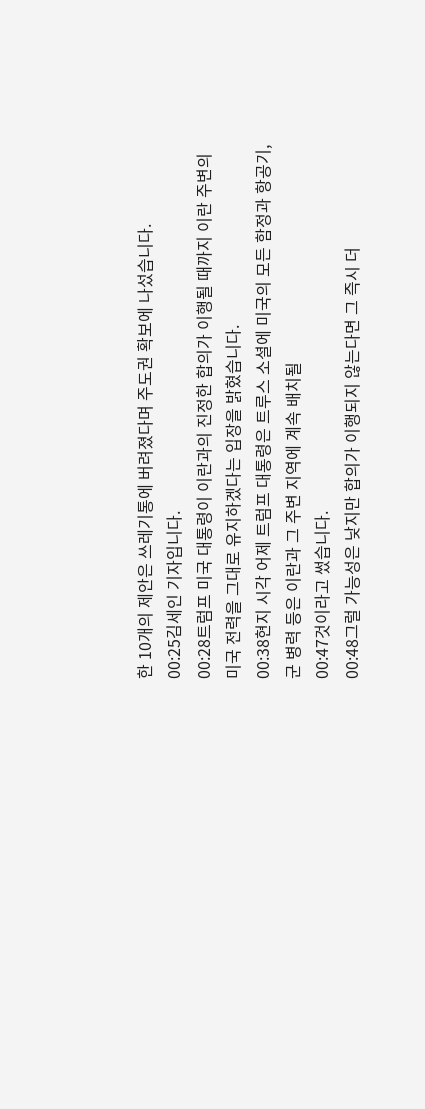한 10개의 제안은 쓰레기통에 버려졌다며 주도권 확보에 나섰습니다.
00:25김세인 기자입니다.
00:28트럼프 미국 대통령이 이란과의 진정한 합의가 이행될 때까지 이란 주변의 미국 전력을 그대로 유지하겠다는 입장을 밝혔습니다.
00:38현지 시각 어제 트럼프 대통령은 트루스 소셜에 미국의 모든 함정과 항공기, 군 병력 등은 이란과 그 주변 지역에 계속 배치될
00:47것이라고 썼습니다.
00:48그럴 가능성은 낮지만 합의가 이행되지 않는다면 그 즉시 더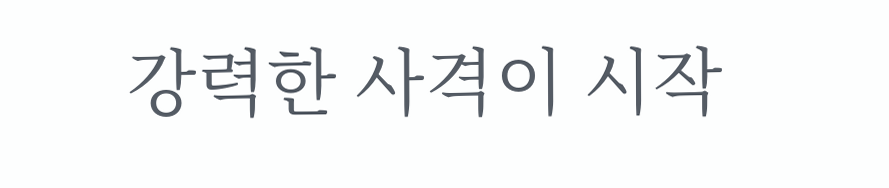강력한 사격이 시작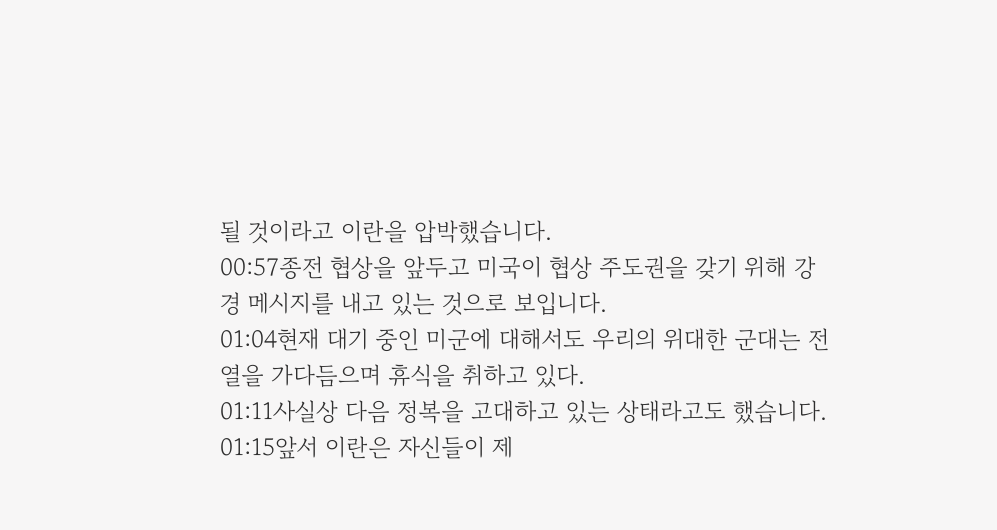될 것이라고 이란을 압박했습니다.
00:57종전 협상을 앞두고 미국이 협상 주도권을 갖기 위해 강경 메시지를 내고 있는 것으로 보입니다.
01:04현재 대기 중인 미군에 대해서도 우리의 위대한 군대는 전열을 가다듬으며 휴식을 취하고 있다.
01:11사실상 다음 정복을 고대하고 있는 상태라고도 했습니다.
01:15앞서 이란은 자신들이 제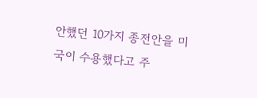안했던 10가지 종전안을 미국이 수용했다고 주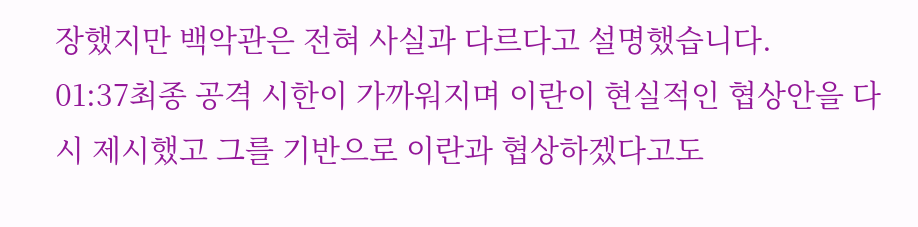장했지만 백악관은 전혀 사실과 다르다고 설명했습니다.
01:37최종 공격 시한이 가까워지며 이란이 현실적인 협상안을 다시 제시했고 그를 기반으로 이란과 협상하겠다고도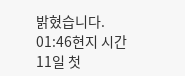밝혔습니다.
01:46현지 시간 11일 첫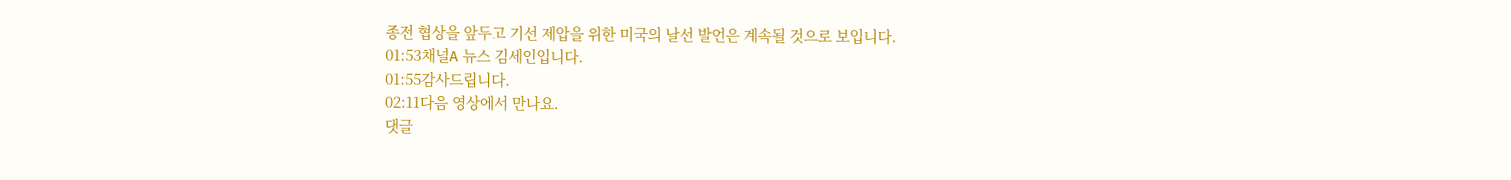종전 협상을 앞두고 기선 제압을 위한 미국의 날선 발언은 계속될 것으로 보입니다.
01:53채널A 뉴스 김세인입니다.
01:55감사드립니다.
02:11다음 영상에서 만나요.
댓글